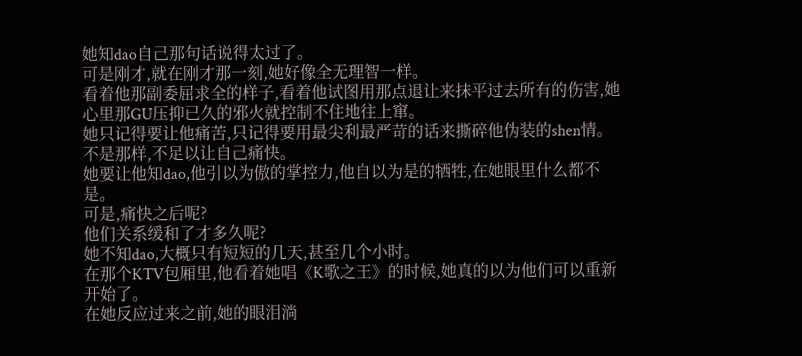她知dao自己那句话说得太过了。
可是刚才,就在刚才那一刻,她好像全无理智一样。
看着他那副委屈求全的样子,看着他试图用那点退让来抹平过去所有的伤害,她心里那GU压抑已久的邪火就控制不住地往上窜。
她只记得要让他痛苦,只记得要用最尖利最严苛的话来撕碎他伪装的shen情。
不是那样,不足以让自己痛快。
她要让他知dao,他引以为傲的掌控力,他自以为是的牺牲,在她眼里什么都不是。
可是,痛快之后呢?
他们关系缓和了才多久呢?
她不知dao,大概只有短短的几天,甚至几个小时。
在那个KTV包厢里,他看着她唱《K歌之王》的时候,她真的以为他们可以重新开始了。
在她反应过来之前,她的眼泪淌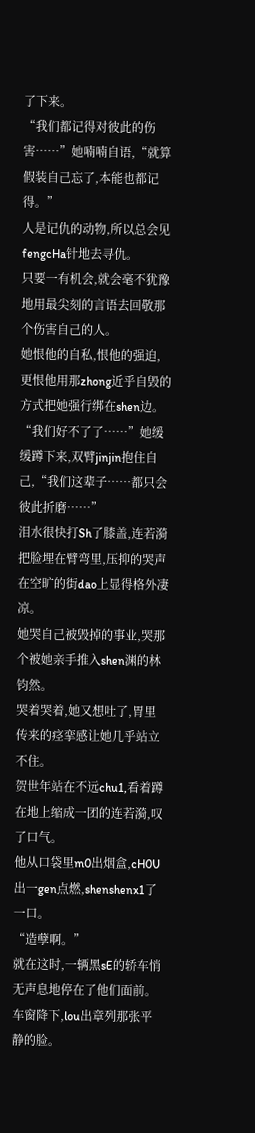了下来。
“我们都记得对彼此的伤害……”她喃喃自语,“就算假装自己忘了,本能也都记得。”
人是记仇的动物,所以总会见fengcHa针地去寻仇。
只要一有机会,就会毫不犹豫地用最尖刻的言语去回敬那个伤害自己的人。
她恨他的自私,恨他的强迫,更恨他用那zhong近乎自毁的方式把她强行绑在shen边。
“我们好不了了……”她缓缓蹲下来,双臂jinjin抱住自己,“我们这辈子……都只会彼此折磨……”
泪水很快打Sh了膝盖,连若漪把脸埋在臂弯里,压抑的哭声在空旷的街dao上显得格外凄凉。
她哭自己被毁掉的事业,哭那个被她亲手推入shen渊的林钧然。
哭着哭着,她又想吐了,胃里传来的痉挛感让她几乎站立不住。
贺世年站在不远chu1,看着蹲在地上缩成一团的连若漪,叹了口气。
他从口袋里m0出烟盒,cH0U出一gen点燃,shenshenx1了一口。
“造孽啊。”
就在这时,一辆黑sE的轿车悄无声息地停在了他们面前。
车窗降下,lou出章列那张平静的脸。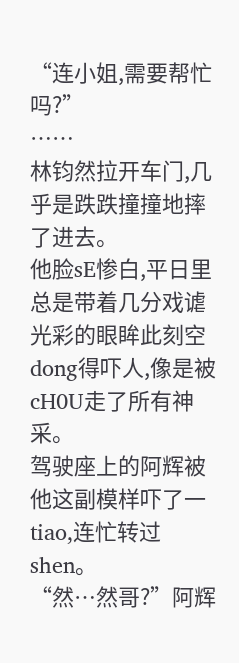“连小姐,需要帮忙吗?”
……
林钧然拉开车门,几乎是跌跌撞撞地摔了进去。
他脸sE惨白,平日里总是带着几分戏谑光彩的眼眸此刻空dong得吓人,像是被cH0U走了所有神采。
驾驶座上的阿辉被他这副模样吓了一tiao,连忙转过shen。
“然…然哥?”阿辉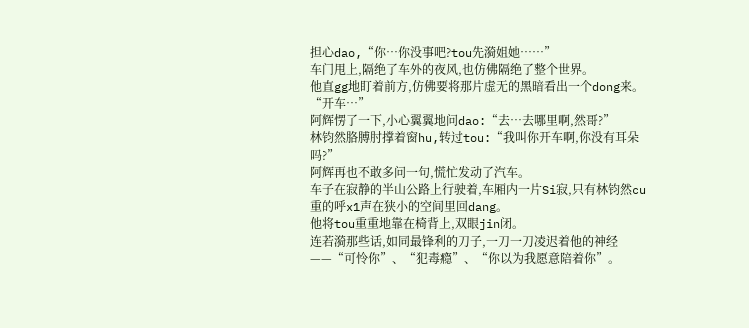担心dao,“你…你没事吧?tou先漪姐她……”
车门甩上,隔绝了车外的夜风,也仿佛隔绝了整个世界。
他直gg地盯着前方,仿佛要将那片虚无的黑暗看出一个dong来。
“开车…”
阿辉愣了一下,小心翼翼地问dao:“去…去哪里啊,然哥?”
林钧然胳膊肘撑着窗hu,转过tou:“我叫你开车啊,你没有耳朵吗?”
阿辉再也不敢多问一句,慌忙发动了汽车。
车子在寂静的半山公路上行驶着,车厢内一片Si寂,只有林钧然cu重的呼x1声在狭小的空间里回dang。
他将tou重重地靠在椅背上,双眼jin闭。
连若漪那些话,如同最锋利的刀子,一刀一刀凌迟着他的神经——“可怜你”、“犯毒瘾”、“你以为我愿意陪着你”。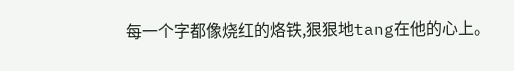每一个字都像烧红的烙铁,狠狠地tang在他的心上。